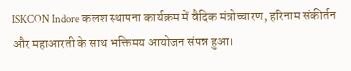ISKCON Indore कलश स्थापना कार्यक्रम में वैदिक मंत्रोच्चारण, हरिनाम संकीर्तन और महाआरती के साथ भक्तिमय आयोजन संपन्न हुआ।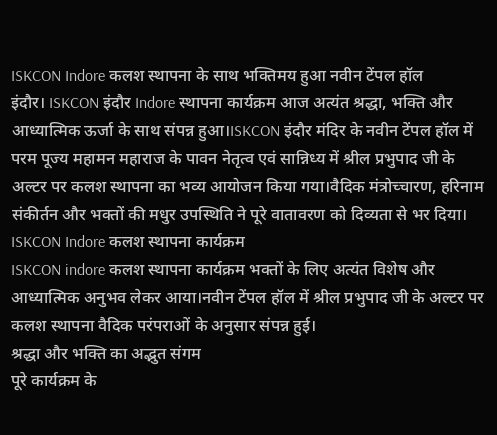ISKCON Indore कलश स्थापना के साथ भक्तिमय हुआ नवीन टेंपल हॉल
इंदौर। ISKCON इंदौर Indore स्थापना कार्यक्रम आज अत्यंत श्रद्धा, भक्ति और आध्यात्मिक ऊर्जा के साथ संपन्न हुआ।ISKCON इंदौर मंदिर के नवीन टेंपल हॉल में परम पूज्य महामन महाराज के पावन नेतृत्व एवं सान्निध्य में श्रील प्रभुपाद जी के अल्टर पर कलश स्थापना का भव्य आयोजन किया गया।वैदिक मंत्रोच्चारण, हरिनाम संकीर्तन और भक्तों की मधुर उपस्थिति ने पूरे वातावरण को दिव्यता से भर दिया।
ISKCON Indore कलश स्थापना कार्यक्रम
ISKCON indore कलश स्थापना कार्यक्रम भक्तों के लिए अत्यंत विशेष और आध्यात्मिक अनुभव लेकर आया।नवीन टेंपल हॉल में श्रील प्रभुपाद जी के अल्टर पर कलश स्थापना वैदिक परंपराओं के अनुसार संपन्न हुई।
श्रद्धा और भक्ति का अद्भुत संगम
पूरे कार्यक्रम के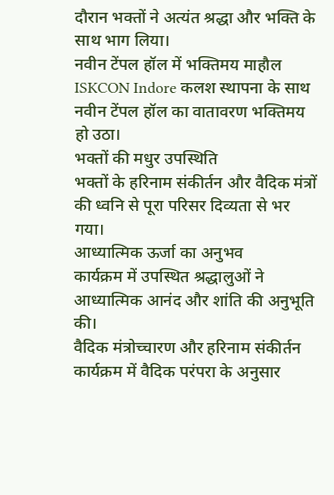दौरान भक्तों ने अत्यंत श्रद्धा और भक्ति के साथ भाग लिया।
नवीन टेंपल हॉल में भक्तिमय माहौल
ISKCON Indore कलश स्थापना के साथ नवीन टेंपल हॉल का वातावरण भक्तिमय हो उठा।
भक्तों की मधुर उपस्थिति
भक्तों के हरिनाम संकीर्तन और वैदिक मंत्रों की ध्वनि से पूरा परिसर दिव्यता से भर गया।
आध्यात्मिक ऊर्जा का अनुभव
कार्यक्रम में उपस्थित श्रद्धालुओं ने आध्यात्मिक आनंद और शांति की अनुभूति की।
वैदिक मंत्रोच्चारण और हरिनाम संकीर्तन
कार्यक्रम में वैदिक परंपरा के अनुसार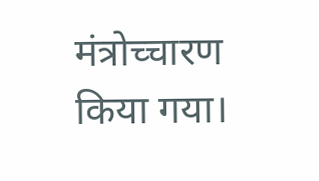मंत्रोच्चारण किया गया।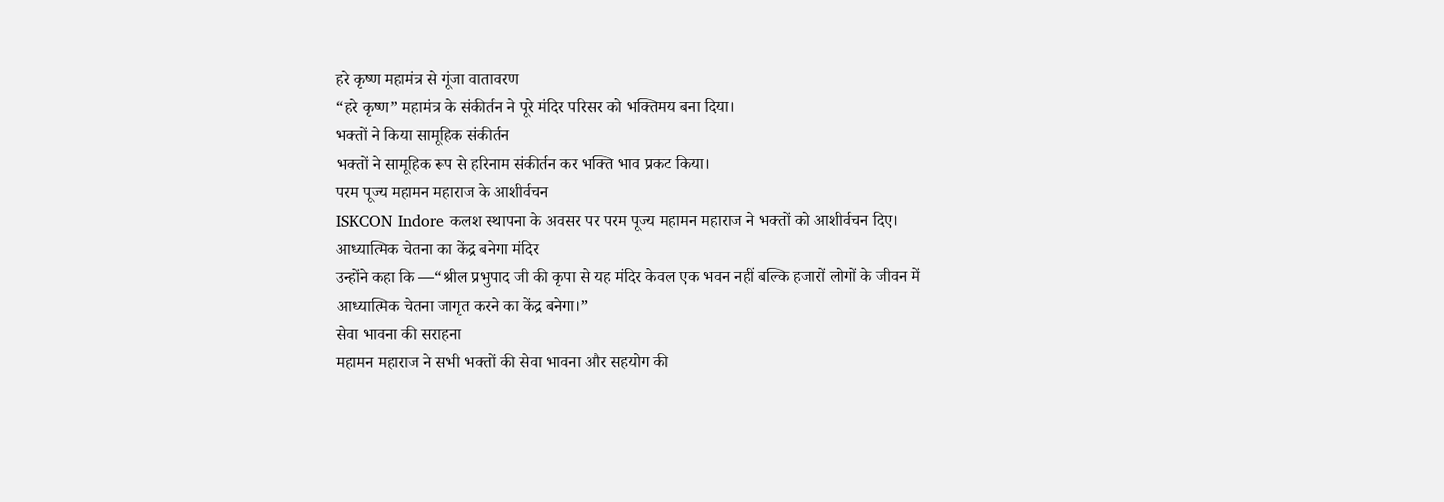हरे कृष्ण महामंत्र से गूंजा वातावरण
“हरे कृष्ण” महामंत्र के संकीर्तन ने पूरे मंदिर परिसर को भक्तिमय बना दिया।
भक्तों ने किया सामूहिक संकीर्तन
भक्तों ने सामूहिक रूप से हरिनाम संकीर्तन कर भक्ति भाव प्रकट किया।
परम पूज्य महामन महाराज के आशीर्वचन
ISKCON Indore कलश स्थापना के अवसर पर परम पूज्य महामन महाराज ने भक्तों को आशीर्वचन दिए।
आध्यात्मिक चेतना का केंद्र बनेगा मंदिर
उन्होंने कहा कि —“श्रील प्रभुपाद जी की कृपा से यह मंदिर केवल एक भवन नहीं बल्कि हजारों लोगों के जीवन में आध्यात्मिक चेतना जागृत करने का केंद्र बनेगा।”
सेवा भावना की सराहना
महामन महाराज ने सभी भक्तों की सेवा भावना और सहयोग की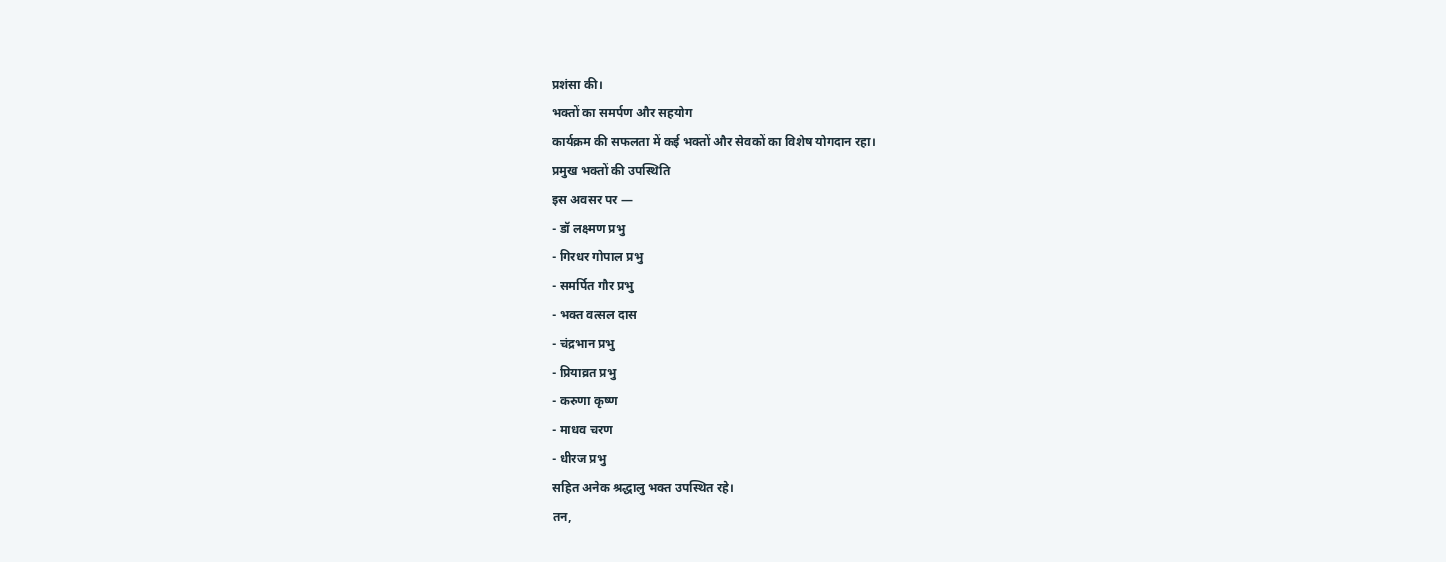प्रशंसा की।
भक्तों का समर्पण और सहयोग
कार्यक्रम की सफलता में कई भक्तों और सेवकों का विशेष योगदान रहा।
प्रमुख भक्तों की उपस्थिति
इस अवसर पर —
- डॉ लक्ष्मण प्रभु
- गिरधर गोपाल प्रभु
- समर्पित गौर प्रभु
- भक्त वत्सल दास
- चंद्रभान प्रभु
- प्रियाव्रत प्रभु
- करुणा कृष्ण
- माधव चरण
- धीरज प्रभु
सहित अनेक श्रद्धालु भक्त उपस्थित रहे।
तन,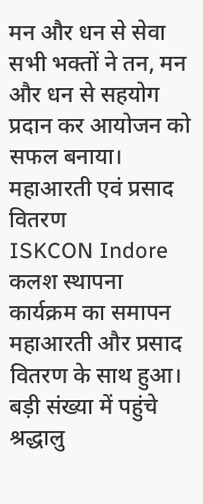मन और धन से सेवा
सभी भक्तों ने तन, मन और धन से सहयोग प्रदान कर आयोजन को सफल बनाया।
महाआरती एवं प्रसाद वितरण
ISKCON Indore कलश स्थापना कार्यक्रम का समापन महाआरती और प्रसाद वितरण के साथ हुआ।
बड़ी संख्या में पहुंचे श्रद्धालु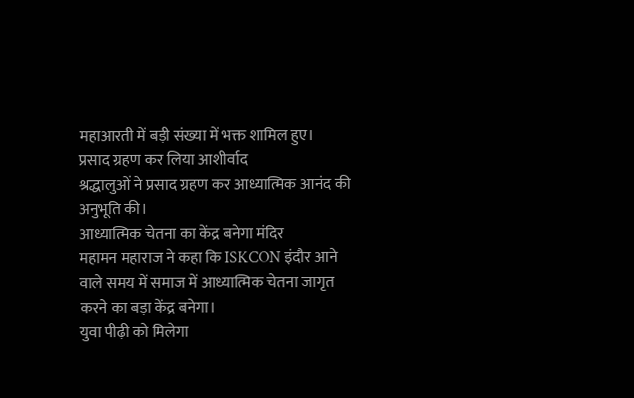महाआरती में बड़ी संख्या में भक्त शामिल हुए।
प्रसाद ग्रहण कर लिया आशीर्वाद
श्रद्धालुओं ने प्रसाद ग्रहण कर आध्यात्मिक आनंद की अनुभूति की।
आध्यात्मिक चेतना का केंद्र बनेगा मंदिर
महामन महाराज ने कहा कि ISKCON इंदौर आने वाले समय में समाज में आध्यात्मिक चेतना जागृत करने का बड़ा केंद्र बनेगा।
युवा पीढ़ी को मिलेगा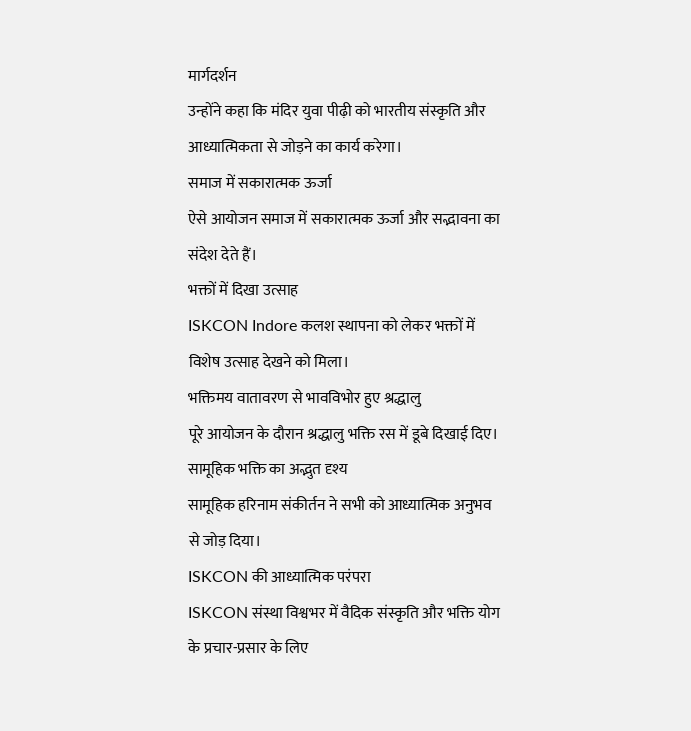मार्गदर्शन
उन्होंने कहा कि मंदिर युवा पीढ़ी को भारतीय संस्कृति और आध्यात्मिकता से जोड़ने का कार्य करेगा।
समाज में सकारात्मक ऊर्जा
ऐसे आयोजन समाज में सकारात्मक ऊर्जा और सद्भावना का संदेश देते हैं।
भक्तों में दिखा उत्साह
ISKCON Indore कलश स्थापना को लेकर भक्तों में विशेष उत्साह देखने को मिला।
भक्तिमय वातावरण से भावविभोर हुए श्रद्धालु
पूरे आयोजन के दौरान श्रद्धालु भक्ति रस में डूबे दिखाई दिए।
सामूहिक भक्ति का अद्भुत दृश्य
सामूहिक हरिनाम संकीर्तन ने सभी को आध्यात्मिक अनुभव से जोड़ दिया।
ISKCON की आध्यात्मिक परंपरा
ISKCON संस्था विश्वभर में वैदिक संस्कृति और भक्ति योग के प्रचार-प्रसार के लिए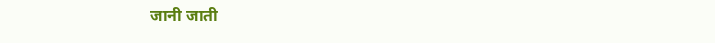जानी जाती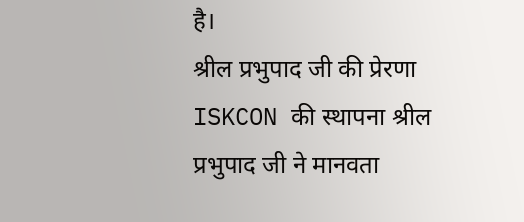है।
श्रील प्रभुपाद जी की प्रेरणा
ISKCON की स्थापना श्रील प्रभुपाद जी ने मानवता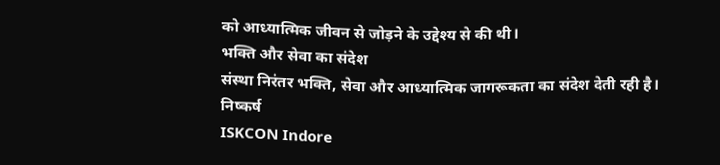को आध्यात्मिक जीवन से जोड़ने के उद्देश्य से की थी।
भक्ति और सेवा का संदेश
संस्था निरंतर भक्ति, सेवा और आध्यात्मिक जागरूकता का संदेश देती रही है।
निष्कर्ष
ISKCON Indore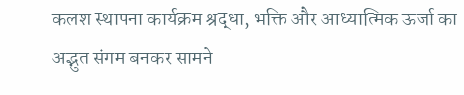कलश स्थापना कार्यक्रम श्रद्धा, भक्ति और आध्यात्मिक ऊर्जा का अद्भुत संगम बनकर सामने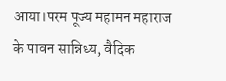आया।परम पूज्य महामन महाराज के पावन सान्निध्य, वैदिक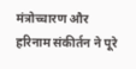मंत्रोच्चारण और हरिनाम संकीर्तन ने पूरे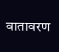वातावरण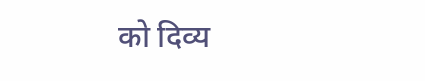को दिव्य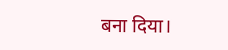बना दिया।